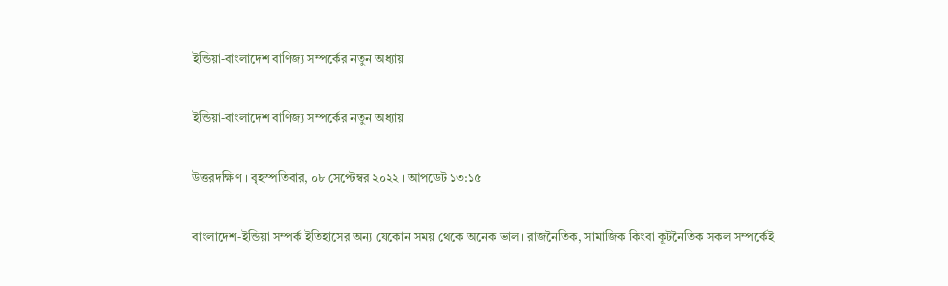ইন্ডিয়া-বাংলাদেশ বাণিজ্য সম্পর্কের নতুন অধ্যায়

ইন্ডিয়া-বাংলাদেশ বাণিজ্য সম্পর্কের নতুন অধ্যায়

উত্তরদক্ষিণ । বৃহস্পতিবার, ০৮ সেপ্টেম্বর ২০২২ । আপডেট ১৩:১৫

বাংলাদেশ-ইন্ডিয়া সম্পর্ক ইতিহাসের অন্য যেকোন সময় থেকে অনেক ভাল। রাজনৈতিক, সামাজিক কিংবা কূটনৈতিক সকল সম্পর্কেই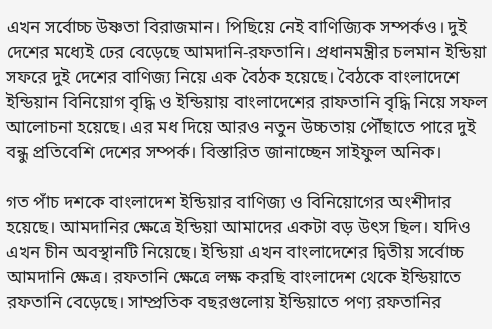এখন সর্বোচ্চ উষ্ণতা বিরাজমান। পিছিয়ে নেই বাণিজ্যিক সম্পর্কও। দুই দেশের মধ্যেই ঢের বেড়েছে আমদানি-রফতানি। প্রধানমন্ত্রীর চলমান ইন্ডিয়া সফরে দুই দেশের বাণিজ্য নিয়ে এক বৈঠক হয়েছে। বৈঠকে বাংলাদেশে ইন্ডিয়ান বিনিয়োগ বৃদ্ধি ও ইন্ডিয়ায় বাংলাদেশের রাফতানি বৃদ্ধি নিয়ে সফল আলোচনা হয়েছে। এর মধ দিয়ে আরও নতুন উচ্চতায় পৌঁছাতে পারে দুই বন্ধু প্রতিবেশি দেশের সম্পর্ক। বিস্তারিত জানাচ্ছেন সাইফুল অনিক।

গত পাঁচ দশকে বাংলাদেশ ইন্ডিয়ার বাণিজ্য ও বিনিয়োগের অংশীদার হয়েছে। আমদানির ক্ষেত্রে ইন্ডিয়া আমাদের একটা বড় উৎস ছিল। যদিও এখন চীন অবস্থানটি নিয়েছে। ইন্ডিয়া এখন বাংলাদেশের দ্বিতীয় সর্বোচ্চ আমদানি ক্ষেত্র। রফতানি ক্ষেত্রে লক্ষ করছি বাংলাদেশ থেকে ইন্ডিয়াতে রফতানি বেড়েছে। সাম্প্রতিক বছরগুলোয় ইন্ডিয়াতে পণ্য রফতানির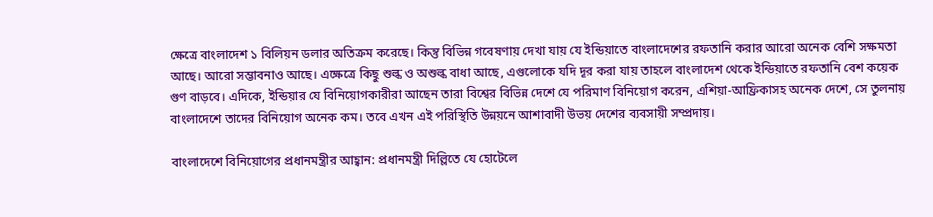ক্ষেত্রে বাংলাদেশ ১ বিলিয়ন ডলার অতিক্রম করেছে। কিন্তু বিভিন্ন গবেষণায় দেখা যায় যে ইন্ডিয়াতে বাংলাদেশের রফতানি করার আরো অনেক বেশি সক্ষমতা আছে। আরো সম্ভাবনাও আছে। এক্ষেত্রে কিছু শুল্ক ও অশুল্ক বাধা আছে, এগুলোকে যদি দূর করা যায় তাহলে বাংলাদেশ থেকে ইন্ডিয়াতে রফতানি বেশ কয়েক গুণ বাড়বে। এদিকে, ইন্ডিয়ার যে বিনিয়োগকারীরা আছেন তারা বিশ্বের বিভিন্ন দেশে যে পরিমাণ বিনিয়োগ করেন, এশিয়া-আফ্রিকাসহ অনেক দেশে, সে তুলনায় বাংলাদেশে তাদের বিনিয়োগ অনেক কম। তবে এখন এই পরিস্থিতি উন্নয়নে আশাবাদী উভয় দেশের ব্যবসায়ী সম্প্রদায়।

বাংলাদেশে বিনিয়োগের প্রধানমন্ত্রীর আহ্বান: প্রধানমন্ত্রী দিল্লিতে যে হোটেলে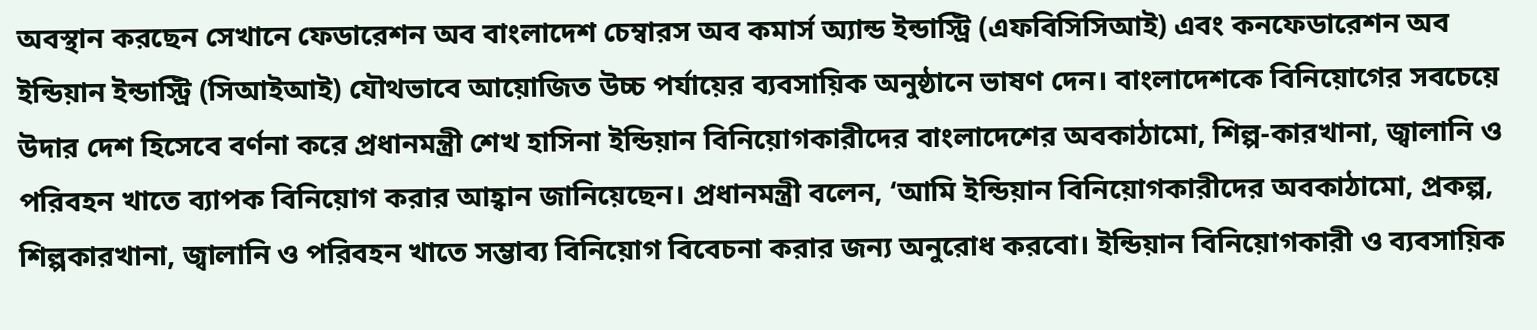অবস্থান করছেন সেখানে ফেডারেশন অব বাংলাদেশ চেম্বারস অব কমার্স অ্যান্ড ইন্ডাস্ট্রি (এফবিসিসিআই) এবং কনফেডারেশন অব ইন্ডিয়ান ইন্ডাস্ট্রি (সিআইআই) যৌথভাবে আয়োজিত উচ্চ পর্যায়ের ব্যবসায়িক অনুষ্ঠানে ভাষণ দেন। বাংলাদেশকে বিনিয়োগের সবচেয়ে উদার দেশ হিসেবে বর্ণনা করে প্রধানমন্ত্রী শেখ হাসিনা ইন্ডিয়ান বিনিয়োগকারীদের বাংলাদেশের অবকাঠামো, শিল্প-কারখানা, জ্বালানি ও পরিবহন খাতে ব্যাপক বিনিয়োগ করার আহ্বান জানিয়েছেন। প্রধানমন্ত্রী বলেন, ‘আমি ইন্ডিয়ান বিনিয়োগকারীদের অবকাঠামো, প্রকল্প, শিল্পকারখানা, জ্বালানি ও পরিবহন খাতে সম্ভাব্য বিনিয়োগ বিবেচনা করার জন্য অনুরোধ করবো। ইন্ডিয়ান বিনিয়োগকারী ও ব্যবসায়িক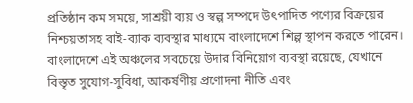প্রতিষ্ঠান কম সময়ে, সাশ্রয়ী ব্যয় ও স্বল্প সম্পদে উৎপাদিত পণ্যের বিক্রয়ের নিশ্চয়তাসহ বাই-ব্যাক ব্যবস্থার মাধ্যমে বাংলাদেশে শিল্প স্থাপন করতে পারেন। বাংলাদেশে এই অঞ্চলের সবচেয়ে উদার বিনিয়োগ ব্যবস্থা রয়েছে, যেখানে বিস্তৃত সুযোগ-সুবিধা, আকর্ষণীয় প্রণোদনা নীতি এবং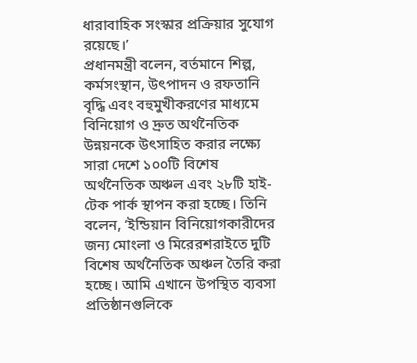ধারাবাহিক সংস্কার প্রক্রিয়ার সুযোগ রয়েছে।’
প্রধানমন্ত্রী বলেন, বর্তমানে শিল্প, কর্মসংস্থান, উৎপাদন ও রফতানি বৃদ্ধি এবং বহুমুখীকরণের মাধ্যমে বিনিয়োগ ও দ্রুত অর্থনৈতিক উন্নয়নকে উৎসাহিত করার লক্ষ্যে সারা দেশে ১০০টি বিশেষ অর্থনৈতিক অঞ্চল এবং ২৮টি হাই-টেক পার্ক স্থাপন করা হচ্ছে। তিনি বলেন, ‘ইন্ডিয়ান বিনিয়োগকারীদের জন্য মোংলা ও মিরেরশরাইতে দুটি বিশেষ অর্থনৈতিক অঞ্চল তৈরি করা হচ্ছে। আমি এখানে উপস্থিত ব্যবসা প্রতিষ্ঠানগুলিকে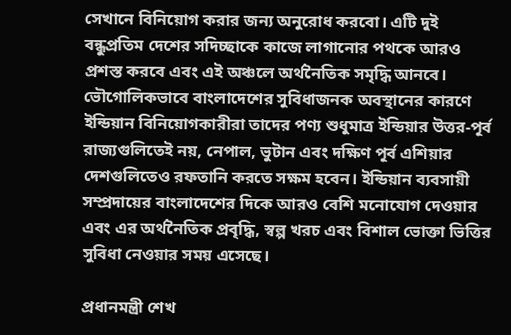সেখানে বিনিয়োগ করার জন্য অনুরোধ করবো। এটি দুই বন্ধুপ্রতিম দেশের সদিচ্ছাকে কাজে লাগানোর পথকে আরও প্রশস্ত করবে এবং এই অঞ্চলে অর্থনৈতিক সমৃদ্ধি আনবে। ভৌগোলিকভাবে বাংলাদেশের সুবিধাজনক অবস্থানের কারণে ইন্ডিয়ান বিনিয়োগকারীরা তাদের পণ্য শুধুমাত্র ইন্ডিয়ার উত্তর-পূর্ব রাজ্যগুলিতেই নয়, নেপাল, ভুটান এবং দক্ষিণ পূর্ব এশিয়ার দেশগুলিতেও রফতানি করতে সক্ষম হবেন। ইন্ডিয়ান ব্যবসায়ী সম্প্রদায়ের বাংলাদেশের দিকে আরও বেশি মনোযোগ দেওয়ার এবং এর অর্থনৈতিক প্রবৃদ্ধি, স্বল্প খরচ এবং বিশাল ভোক্তা ভিত্তির সুবিধা নেওয়ার সময় এসেছে।

প্রধানমন্ত্রী শেখ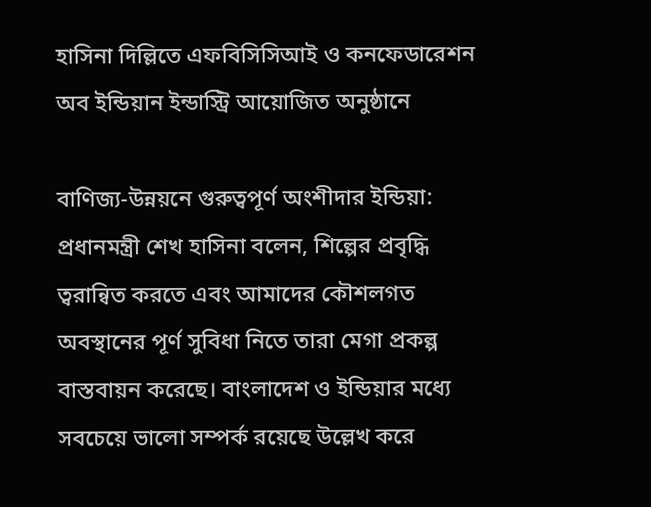হাসিনা দিল্লিতে এফবিসিসিআই ও কনফেডারেশন অব ইন্ডিয়ান ইন্ডাস্ট্রি আয়োজিত অনুষ্ঠানে

বাণিজ্য-উন্নয়নে গুরুত্বপূর্ণ অংশীদার ইন্ডিয়া: প্রধানমন্ত্রী শেখ হাসিনা বলেন, শিল্পের প্রবৃদ্ধি ত্বরান্বিত করতে এবং আমাদের কৌশলগত অবস্থানের পূর্ণ সুবিধা নিতে তারা মেগা প্রকল্প বাস্তবায়ন করেছে। বাংলাদেশ ও ইন্ডিয়ার মধ্যে সবচেয়ে ভালো সম্পর্ক রয়েছে উল্লেখ করে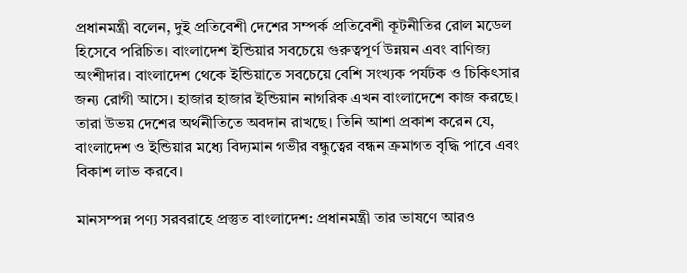প্রধানমন্ত্রী বলেন, দুই প্রতিবেশী দেশের সম্পর্ক প্রতিবেশী কূটনীতির রোল মডেল হিসেবে পরিচিত। বাংলাদেশ ইন্ডিয়ার সবচেয়ে গুরুত্বপূর্ণ উন্নয়ন এবং বাণিজ্য অংশীদার। বাংলাদেশ থেকে ইন্ডিয়াতে সবচেয়ে বেশি সংখ্যক পর্যটক ও চিকিৎসার জন্য রোগী আসে। হাজার হাজার ইন্ডিয়ান নাগরিক এখন বাংলাদেশে কাজ করছে। তারা উভয় দেশের অর্থনীতিতে অবদান রাখছে। তিনি আশা প্রকাশ করেন যে, বাংলাদেশ ও ইন্ডিয়ার মধ্যে বিদ্যমান গভীর বন্ধুত্বের বন্ধন ক্রমাগত বৃদ্ধি পাবে এবং বিকাশ লাভ করবে।

মানসম্পন্ন পণ্য সরবরাহে প্রস্তুত বাংলাদেশ: প্রধানমন্ত্রী তার ভাষণে আরও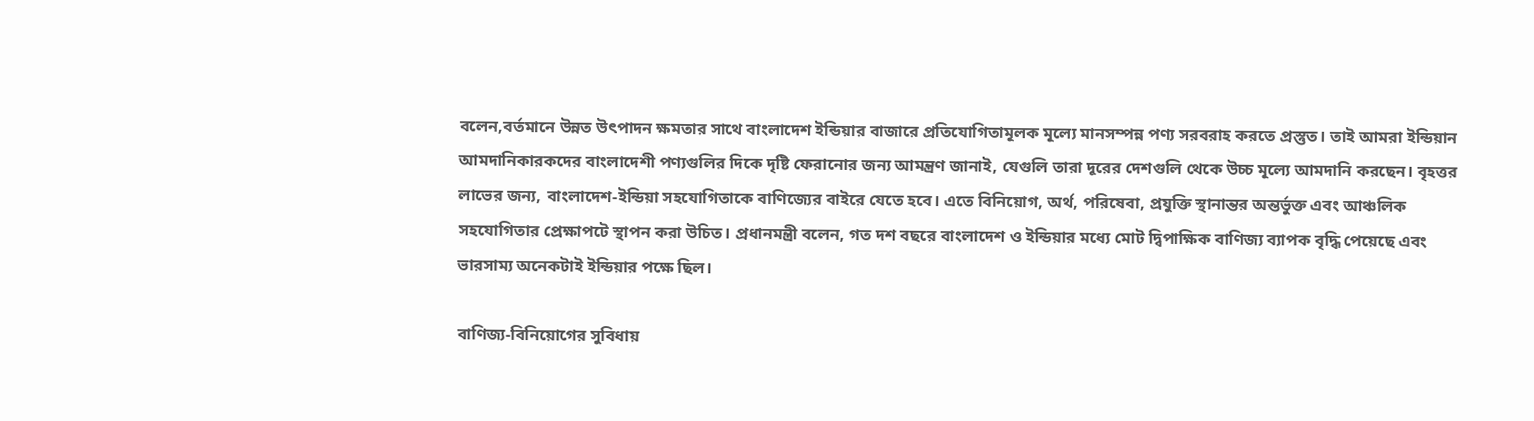বলেন,বর্তমানে উন্নত উৎপাদন ক্ষমতার সাথে বাংলাদেশ ইন্ডিয়ার বাজারে প্রতিযোগিতামূলক মূল্যে মানসম্পন্ন পণ্য সরবরাহ করতে প্রস্তুত। তাই আমরা ইন্ডিয়ান আমদানিকারকদের বাংলাদেশী পণ্যগুলির দিকে দৃষ্টি ফেরানোর জন্য আমন্ত্রণ জানাই, যেগুলি তারা দূরের দেশগুলি থেকে উচ্চ মূল্যে আমদানি করছেন। বৃহত্তর লাভের জন্য, বাংলাদেশ-ইন্ডিয়া সহযোগিতাকে বাণিজ্যের বাইরে যেতে হবে। এতে বিনিয়োগ, অর্থ, পরিষেবা, প্রযুক্তি স্থানান্তর অন্তর্ভুক্ত এবং আঞ্চলিক সহযোগিতার প্রেক্ষাপটে স্থাপন করা উচিত। প্রধানমন্ত্রী বলেন, গত দশ বছরে বাংলাদেশ ও ইন্ডিয়ার মধ্যে মোট দ্বিপাক্ষিক বাণিজ্য ব্যাপক বৃদ্ধি পেয়েছে এবং ভারসাম্য অনেকটাই ইন্ডিয়ার পক্ষে ছিল।

বাণিজ্য-বিনিয়োগের সুবিধায়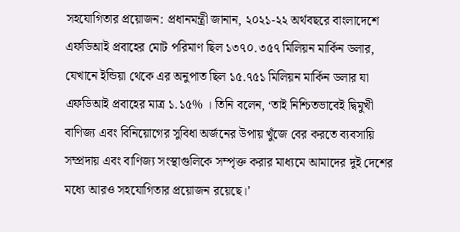সহযোগিতার প্রয়োজন: প্রধানমন্ত্রী জানান, ২০২১-২২ অর্থবছরে বাংলাদেশে এফডিআই প্রবাহের মোট পরিমাণ ছিল ১৩৭০.৩৫৭ মিলিয়ন মার্কিন ডলার, যেখানে ইন্ডিয়া থেকে এর অনুপাত ছিল ১৫.৭৫১ মিলিয়ন মার্কিন ডলার যা এফডিআই প্রবাহের মাত্র ১.১৫% । তিনি বলেন, ‘তাই নিশ্চিতভাবেই দ্বিমুখী বাণিজ্য এবং বিনিয়োগের সুবিধা অর্জনের উপায় খুঁজে বের করতে ব্যবসায়ি সম্প্রদায় এবং বাণিজ্য সংস্থাগুলিকে সম্পৃক্ত করার মাধ্যমে আমাদের দুই দেশের মধ্যে আরও সহযোগিতার প্রয়োজন রয়েছে।’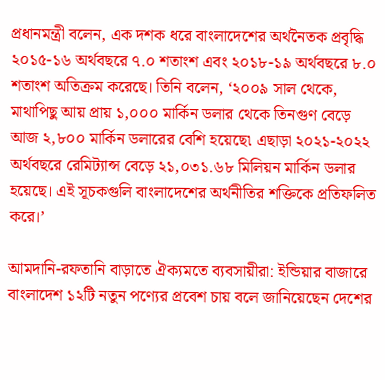প্রধানমন্ত্রী বলেন, এক দশক ধরে বাংলাদেশের অর্থনৈতক প্রবৃদ্ধি ২০১৫-১৬ অর্থবছরে ৭.০ শতাংশ এবং ২০১৮-১৯ অর্থবছরে ৮.০ শতাংশ অতিক্রম করেছে। তিনি বলেন, ‘২০০৯ সাল থেকে, মাথাপিছু আয় প্রায় ১,০০০ মার্কিন ডলার থেকে তিনগুণ বেড়ে আজ ২,৮০০ মার্কিন ডলারের বেশি হয়েছে৷ এছাড়া ২০২১-২০২২ অর্থবছরে রেমিট্যান্স বেড়ে ২১,০৩১.৬৮ মিলিয়ন মার্কিন ডলার হয়েছে। এই সূচকগুলি বাংলাদেশের অর্থনীতির শক্তিকে প্রতিফলিত করে।’

আমদানি-রফতানি বাড়াতে ঐক্যমতে ব্যবসায়ীরা: ইন্ডিয়ার বাজারে বাংলাদেশ ১২টি নতুন পণ্যের প্রবেশ চায় বলে জানিয়েছেন দেশের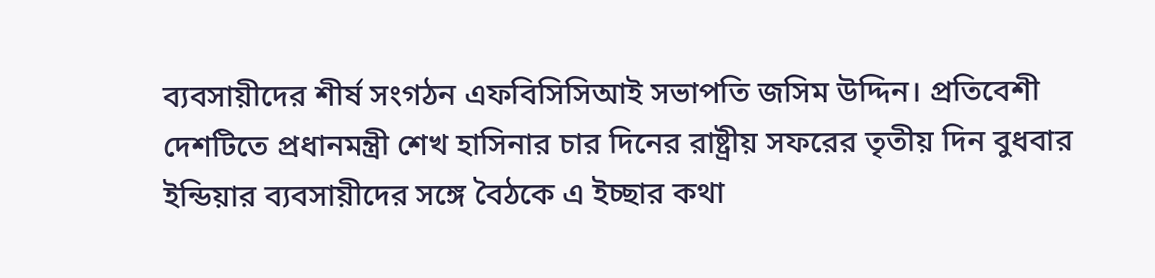ব্যবসায়ীদের শীর্ষ সংগঠন এফবিসিসিআই সভাপতি জসিম উদ্দিন। প্রতিবেশী দেশটিতে প্রধানমন্ত্রী শেখ হাসিনার চার দিনের রাষ্ট্রীয় সফরের তৃতীয় দিন বুধবার ইন্ডিয়ার ব্যবসায়ীদের সঙ্গে বৈঠকে এ ইচ্ছার কথা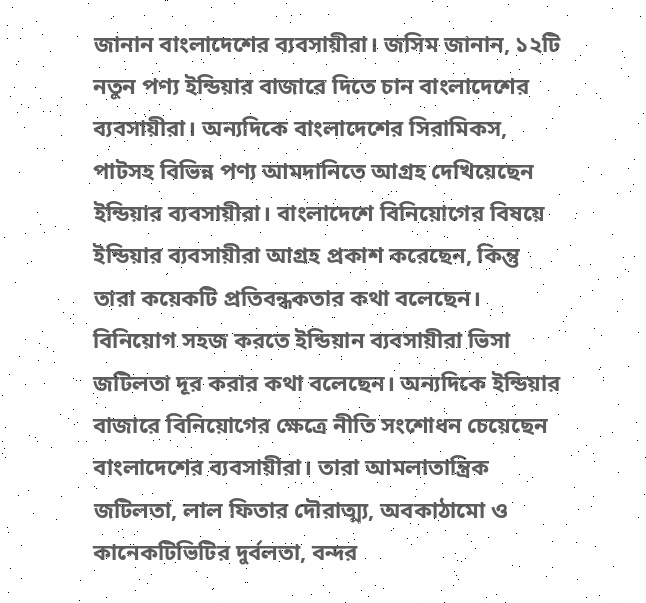জানান বাংলাদেশের ব্যবসায়ীরা। জসিম জানান, ১২টি নতুন পণ্য ইন্ডিয়ার বাজারে দিতে চান বাংলাদেশের ব্যবসায়ীরা। অন্যদিকে বাংলাদেশের সিরামিকস, পাটসহ বিভিন্ন পণ্য আমদানিতে আগ্রহ দেখিয়েছেন ইন্ডিয়ার ব্যবসায়ীরা। বাংলাদেশে বিনিয়োগের বিষয়ে ইন্ডিয়ার ব্যবসায়ীরা আগ্রহ প্রকাশ করেছেন, কিন্তু তারা কয়েকটি প্রতিবন্ধকতার কথা বলেছেন। বিনিয়োগ সহজ করতে ইন্ডিয়ান ব্যবসায়ীরা ভিসা জটিলতা দূর করার কথা বলেছেন। অন্যদিকে ইন্ডিয়ার বাজারে বিনিয়োগের ক্ষেত্রে নীতি সংশোধন চেয়েছেন বাংলাদেশের ব্যবসায়ীরা। তারা আমলাতান্ত্রিক জটিলতা, লাল ফিতার দৌরাত্ম্য, অবকাঠামো ও কানেকটিভিটির দুর্বলতা, বন্দর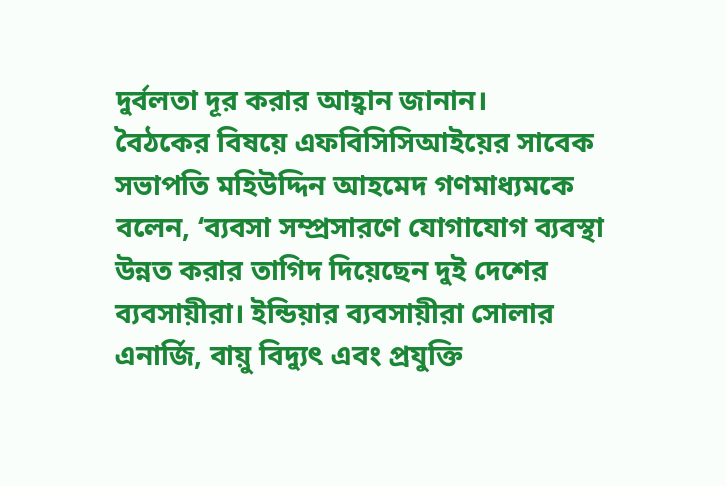দুর্বলতা দূর করার আহ্বান জানান।
বৈঠকের বিষয়ে এফবিসিসিআইয়ের সাবেক সভাপতি মহিউদ্দিন আহমেদ গণমাধ্যমকে বলেন, ‘ব্যবসা সম্প্রসারণে যোগাযোগ ব্যবস্থা উন্নত করার তাগিদ দিয়েছেন দুই দেশের ব্যবসায়ীরা। ইন্ডিয়ার ব্যবসায়ীরা সোলার এনার্জি, বায়ু বিদ্যুৎ এবং প্রযুক্তি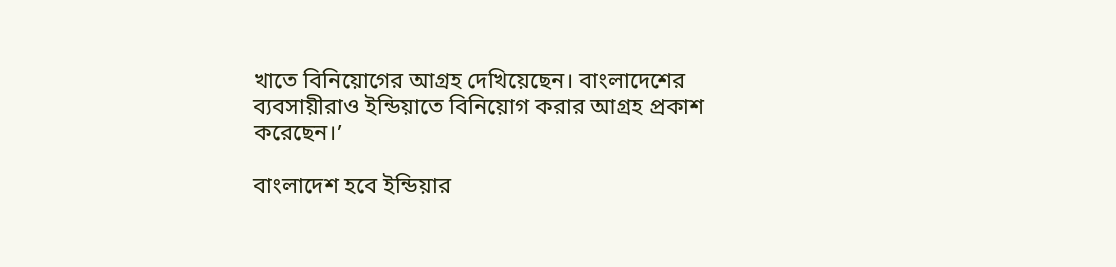খাতে বিনিয়োগের আগ্রহ দেখিয়েছেন। বাংলাদেশের ব্যবসায়ীরাও ইন্ডিয়াতে বিনিয়োগ করার আগ্রহ প্রকাশ করেছেন।’

বাংলাদেশ হবে ইন্ডিয়ার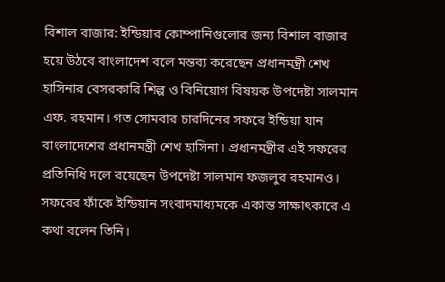বিশাল বাজার: ইন্ডিয়ার কোম্পানিগুলোর জন্য বিশাল বাজার হয়ে উঠবে বাংলাদেশ বলে মন্তব্য করেছেন প্রধানমন্ত্রী শেখ হাসিনার বেসরকারি শিল্প ও বিনিয়োগ বিষয়ক উপদেষ্টা সালমান এফ. রহমান। গত সোমবার চারদিনের সফরে ইন্ডিয়া যান বাংলাদেশের প্রধানমন্ত্রী শেখ হাসিনা। প্রধানমন্ত্রীর এই সফরের প্রতিনিধি দলে রয়েছেন উপদেষ্টা সালমান ফজলুর রহমানও। সফরের ফাঁকে ইন্ডিয়ান সংবাদমাধ্যমকে একান্ত সাক্ষাৎকারে এ কথা বলেন তিনি।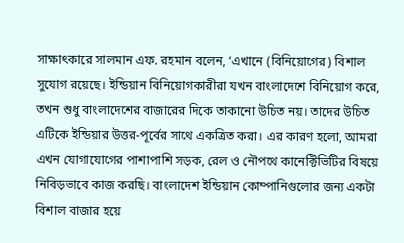সাক্ষাৎকারে সালমান এফ. রহমান বলেন, ‘এখানে (বিনিয়োগের) বিশাল সুযোগ রয়েছে। ইন্ডিয়ান বিনিয়োগকারীরা যখন বাংলাদেশে বিনিয়োগ করে, তখন শুধু বাংলাদেশের বাজারের দিকে তাকানো উচিত নয়। তাদের উচিত এটিকে ইন্ডিয়ার উত্তর-পূর্বের সাথে একত্রিত করা। এর কারণ হলো, আমরা এখন যোগাযোগের পাশাপাশি সড়ক, রেল ও নৌপথে কানেক্টিভিটির বিষয়ে নিবিড়ভাবে কাজ করছি। বাংলাদেশ ইন্ডিয়ান কোম্পানিগুলোর জন্য একটা বিশাল বাজার হয়ে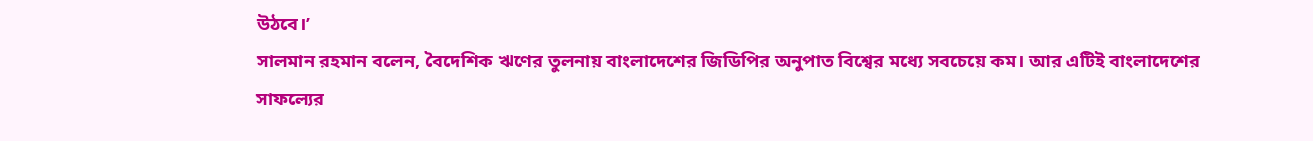উঠবে।’
সালমান রহমান বলেন, বৈদেশিক ঋণের তুলনায় বাংলাদেশের জিডিপির অনুপাত বিশ্বের মধ্যে সবচেয়ে কম। আর এটিই বাংলাদেশের সাফল্যের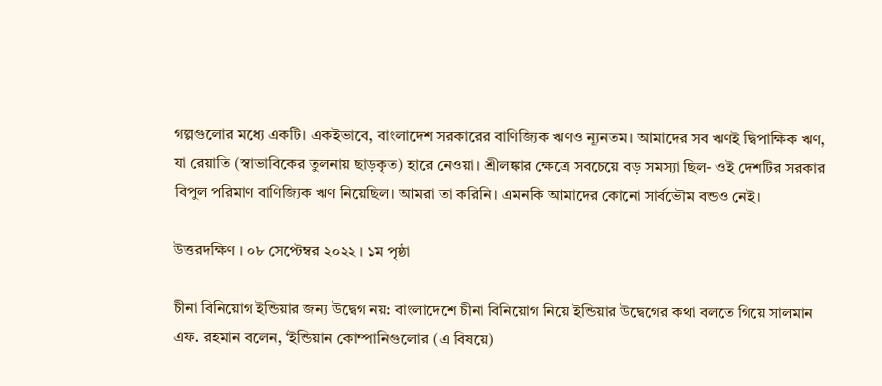গল্পগুলোর মধ্যে একটি। একইভাবে, বাংলাদেশ সরকারের বাণিজ্যিক ঋণও ন্যূনতম। আমাদের সব ঋণই দ্বিপাক্ষিক ঋণ, যা রেয়াতি (স্বাভাবিকের তুলনায় ছাড়কৃত) হারে নেওয়া। শ্রীলঙ্কার ক্ষেত্রে সবচেয়ে বড় সমস্যা ছিল- ওই দেশটির সরকার বিপুল পরিমাণ বাণিজ্যিক ঋণ নিয়েছিল। আমরা তা করিনি। এমনকি আমাদের কোনো সার্বভৌম বন্ডও নেই।

উত্তরদক্ষিণ । ০৮ সেপ্টেম্বর ২০২২ । ১ম পৃষ্ঠা

চীনা বিনিয়োগ ইন্ডিয়ার জন্য উদ্বেগ নয়: বাংলাদেশে চীনা বিনিয়োগ নিয়ে ইন্ডিয়ার উদ্বেগের কথা বলতে গিয়ে সালমান এফ. রহমান বলেন, ‘ইন্ডিয়ান কোম্পানিগুলোর (এ বিষয়ে)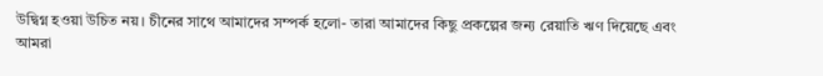উদ্বিগ্ন হওয়া উচিত নয়। চীনের সাথে আমাদের সম্পর্ক হলো- তারা আমাদের কিছু প্রকল্পের জন্য রেয়াতি ঋণ দিয়েছে এবং আমরা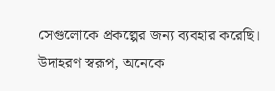সেগুলোকে প্রকল্পের জন্য ব্যবহার করেছি। উদাহরণ স্বরূপ, অনেকে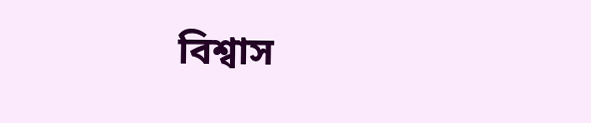বিশ্বাস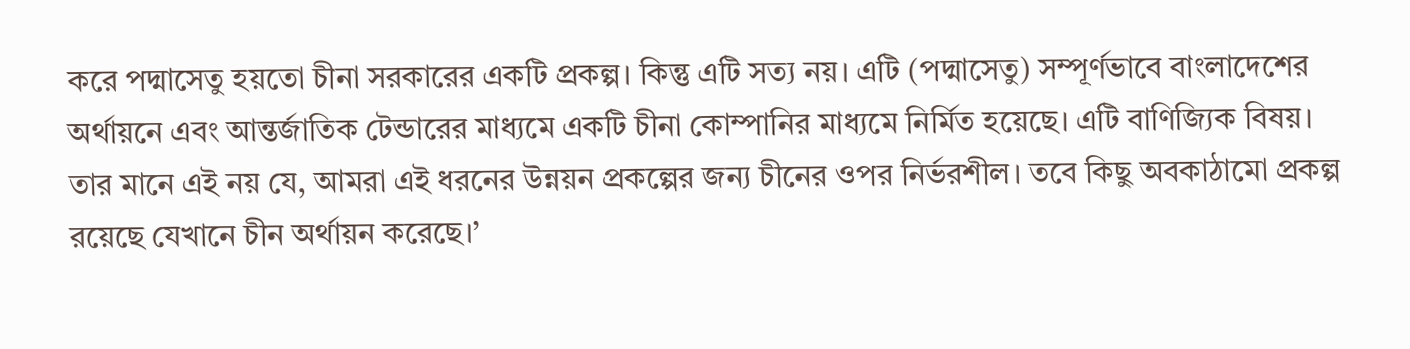করে পদ্মাসেতু হয়তো চীনা সরকারের একটি প্রকল্প। কিন্তু এটি সত্য নয়। এটি (পদ্মাসেতু) সম্পূর্ণভাবে বাংলাদেশের অর্থায়নে এবং আন্তর্জাতিক টেন্ডারের মাধ্যমে একটি চীনা কোম্পানির মাধ্যমে নির্মিত হয়েছে। এটি বাণিজ্যিক বিষয়। তার মানে এই নয় যে, আমরা এই ধরনের উন্নয়ন প্রকল্পের জন্য চীনের ওপর নির্ভরশীল। তবে কিছু অবকাঠামো প্রকল্প রয়েছে যেখানে চীন অর্থায়ন করেছে।’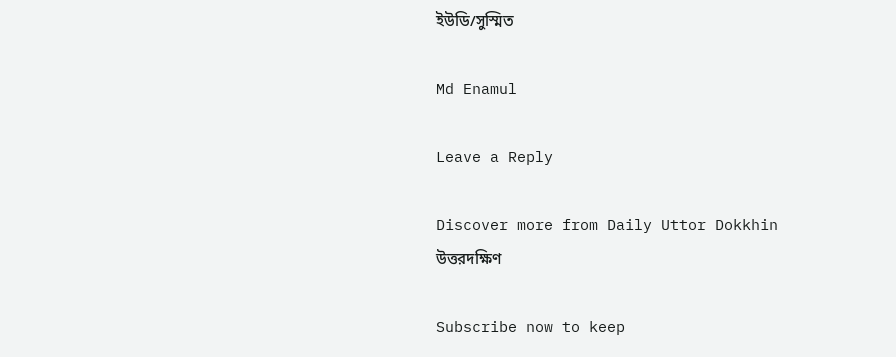ইউডি/সুস্মিত

Md Enamul

Leave a Reply

Discover more from Daily Uttor Dokkhin উত্তরদক্ষিণ

Subscribe now to keep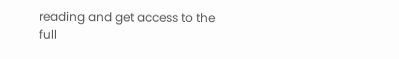reading and get access to the full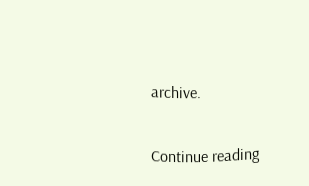archive.

Continue reading